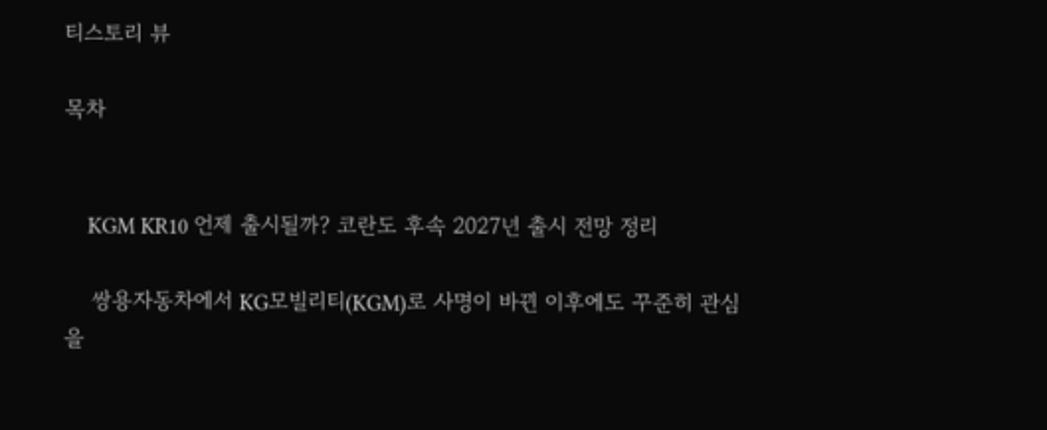티스토리 뷰

목차


    KGM KR10 언제 출시될까? 코란도 후속 2027년 출시 전망 정리

    쌍용자동차에서 KG모빌리티(KGM)로 사명이 바뀐 이후에도 꾸준히 관심을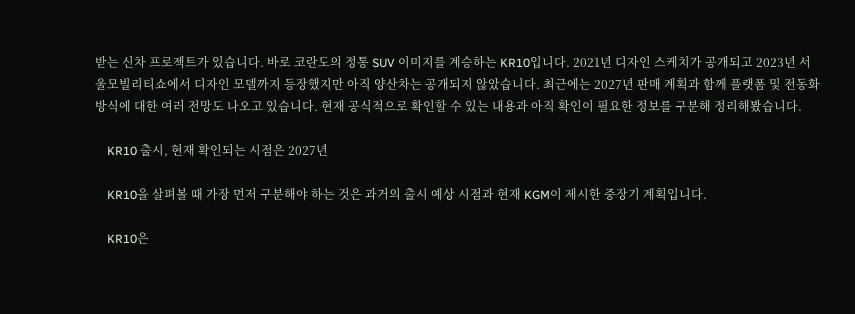받는 신차 프로젝트가 있습니다. 바로 코란도의 정통 SUV 이미지를 계승하는 KR10입니다. 2021년 디자인 스케치가 공개되고 2023년 서울모빌리티쇼에서 디자인 모델까지 등장했지만 아직 양산차는 공개되지 않았습니다. 최근에는 2027년 판매 계획과 함께 플랫폼 및 전동화 방식에 대한 여러 전망도 나오고 있습니다. 현재 공식적으로 확인할 수 있는 내용과 아직 확인이 필요한 정보를 구분해 정리해봤습니다.

    KR10 출시, 현재 확인되는 시점은 2027년

    KR10을 살펴볼 때 가장 먼저 구분해야 하는 것은 과거의 출시 예상 시점과 현재 KGM이 제시한 중장기 계획입니다.

    KR10은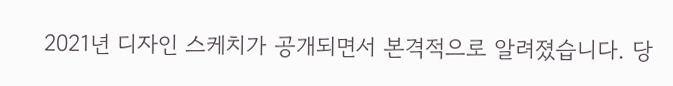2021년 디자인 스케치가 공개되면서 본격적으로 알려졌습니다. 당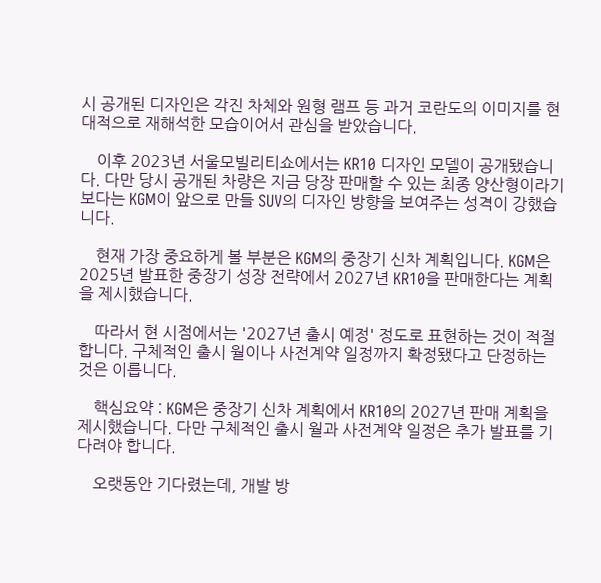시 공개된 디자인은 각진 차체와 원형 램프 등 과거 코란도의 이미지를 현대적으로 재해석한 모습이어서 관심을 받았습니다.

    이후 2023년 서울모빌리티쇼에서는 KR10 디자인 모델이 공개됐습니다. 다만 당시 공개된 차량은 지금 당장 판매할 수 있는 최종 양산형이라기보다는 KGM이 앞으로 만들 SUV의 디자인 방향을 보여주는 성격이 강했습니다.

    현재 가장 중요하게 볼 부분은 KGM의 중장기 신차 계획입니다. KGM은 2025년 발표한 중장기 성장 전략에서 2027년 KR10을 판매한다는 계획을 제시했습니다.

    따라서 현 시점에서는 '2027년 출시 예정' 정도로 표현하는 것이 적절합니다. 구체적인 출시 월이나 사전계약 일정까지 확정됐다고 단정하는 것은 이릅니다.

    핵심요약 : KGM은 중장기 신차 계획에서 KR10의 2027년 판매 계획을 제시했습니다. 다만 구체적인 출시 월과 사전계약 일정은 추가 발표를 기다려야 합니다.

    오랫동안 기다렸는데, 개발 방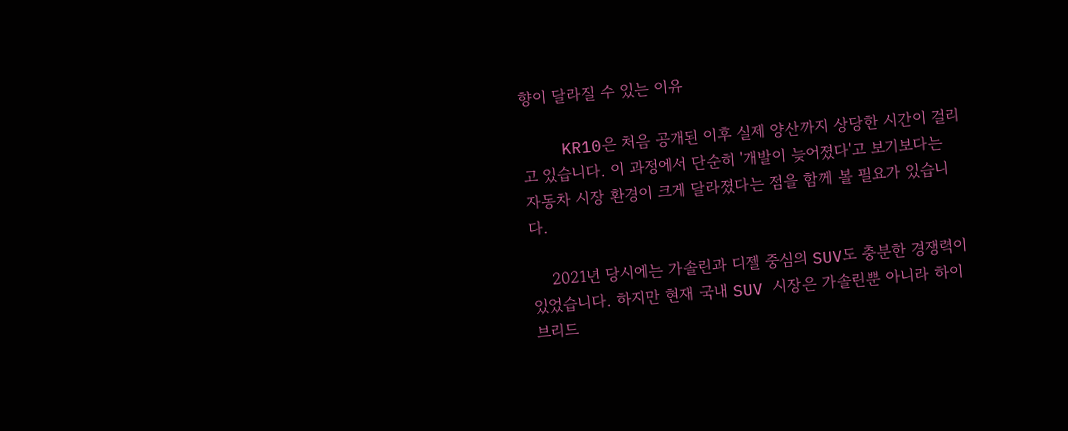향이 달라질 수 있는 이유

    KR10은 처음 공개된 이후 실제 양산까지 상당한 시간이 걸리고 있습니다. 이 과정에서 단순히 '개발이 늦어졌다'고 보기보다는 자동차 시장 환경이 크게 달라졌다는 점을 함께 볼 필요가 있습니다.

    2021년 당시에는 가솔린과 디젤 중심의 SUV도 충분한 경쟁력이 있었습니다. 하지만 현재 국내 SUV 시장은 가솔린뿐 아니라 하이브리드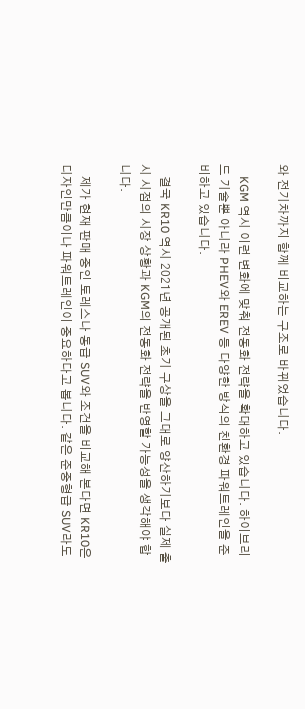와 전기차까지 함께 비교하는 구조로 바뀌었습니다.

    KGM 역시 이런 변화에 맞춰 전동화 전략을 확대하고 있습니다. 하이브리드 기술뿐 아니라 PHEV와 EREV 등 다양한 방식의 친환경 파워트레인을 준비하고 있습니다.

    결국 KR10 역시 2021년 공개된 초기 구상을 그대로 양산하기보다 실제 출시 시점의 시장 상황과 KGM의 전동화 전략을 반영할 가능성을 생각해야 합니다.

    제가 현재 판매 중인 토레스나 동급 SUV와 조건을 비교해 본다면 KR10은 디자인만큼이나 파워트레인이 중요하다고 봅니다. 같은 준중형급 SUV라도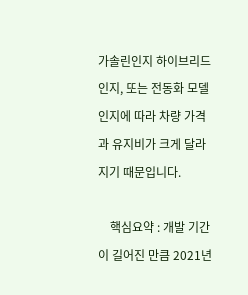가솔린인지 하이브리드인지, 또는 전동화 모델인지에 따라 차량 가격과 유지비가 크게 달라지기 때문입니다.

    핵심요약 : 개발 기간이 길어진 만큼 2021년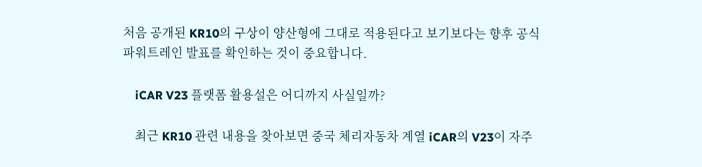처음 공개된 KR10의 구상이 양산형에 그대로 적용된다고 보기보다는 향후 공식 파워트레인 발표를 확인하는 것이 중요합니다.

    iCAR V23 플랫폼 활용설은 어디까지 사실일까?

    최근 KR10 관련 내용을 찾아보면 중국 체리자동차 계열 iCAR의 V23이 자주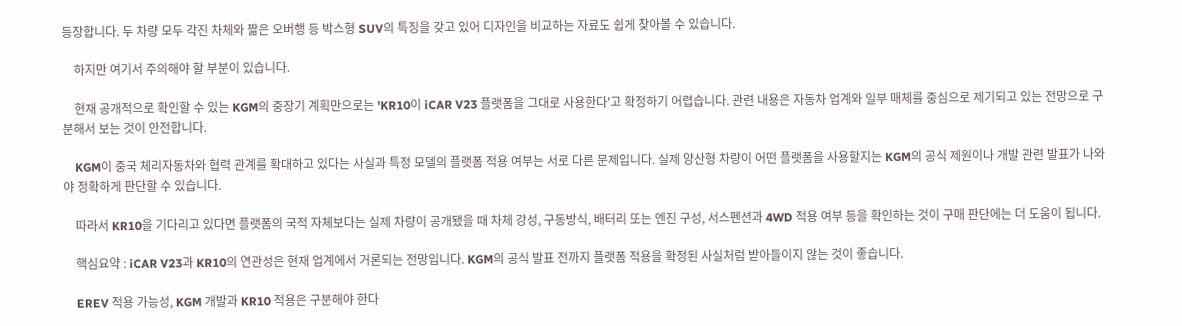등장합니다. 두 차량 모두 각진 차체와 짧은 오버행 등 박스형 SUV의 특징을 갖고 있어 디자인을 비교하는 자료도 쉽게 찾아볼 수 있습니다.

    하지만 여기서 주의해야 할 부분이 있습니다.

    현재 공개적으로 확인할 수 있는 KGM의 중장기 계획만으로는 'KR10이 iCAR V23 플랫폼을 그대로 사용한다'고 확정하기 어렵습니다. 관련 내용은 자동차 업계와 일부 매체를 중심으로 제기되고 있는 전망으로 구분해서 보는 것이 안전합니다.

    KGM이 중국 체리자동차와 협력 관계를 확대하고 있다는 사실과 특정 모델의 플랫폼 적용 여부는 서로 다른 문제입니다. 실제 양산형 차량이 어떤 플랫폼을 사용할지는 KGM의 공식 제원이나 개발 관련 발표가 나와야 정확하게 판단할 수 있습니다.

    따라서 KR10을 기다리고 있다면 플랫폼의 국적 자체보다는 실제 차량이 공개됐을 때 차체 강성, 구동방식, 배터리 또는 엔진 구성, 서스펜션과 4WD 적용 여부 등을 확인하는 것이 구매 판단에는 더 도움이 됩니다.

    핵심요약 : iCAR V23과 KR10의 연관성은 현재 업계에서 거론되는 전망입니다. KGM의 공식 발표 전까지 플랫폼 적용을 확정된 사실처럼 받아들이지 않는 것이 좋습니다.

    EREV 적용 가능성, KGM 개발과 KR10 적용은 구분해야 한다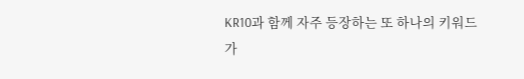KR10과 함께 자주 등장하는 또 하나의 키워드가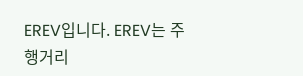EREV입니다. EREV는 주행거리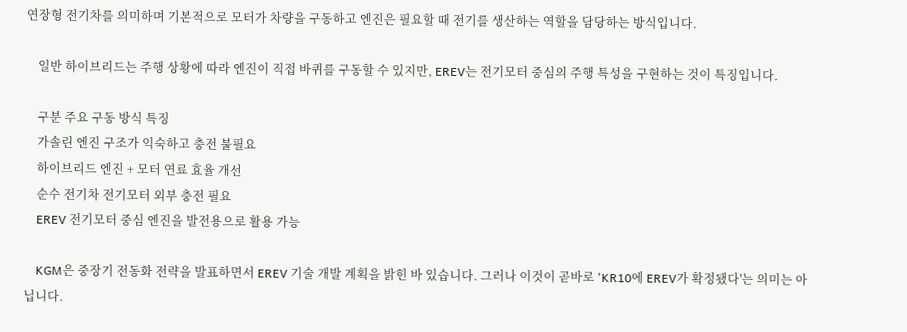연장형 전기차를 의미하며 기본적으로 모터가 차량을 구동하고 엔진은 필요할 때 전기를 생산하는 역할을 담당하는 방식입니다.

    일반 하이브리드는 주행 상황에 따라 엔진이 직접 바퀴를 구동할 수 있지만, EREV는 전기모터 중심의 주행 특성을 구현하는 것이 특징입니다.

    구분 주요 구동 방식 특징
    가솔린 엔진 구조가 익숙하고 충전 불필요
    하이브리드 엔진 + 모터 연료 효율 개선
    순수 전기차 전기모터 외부 충전 필요
    EREV 전기모터 중심 엔진을 발전용으로 활용 가능

    KGM은 중장기 전동화 전략을 발표하면서 EREV 기술 개발 계획을 밝힌 바 있습니다. 그러나 이것이 곧바로 'KR10에 EREV가 확정됐다'는 의미는 아닙니다.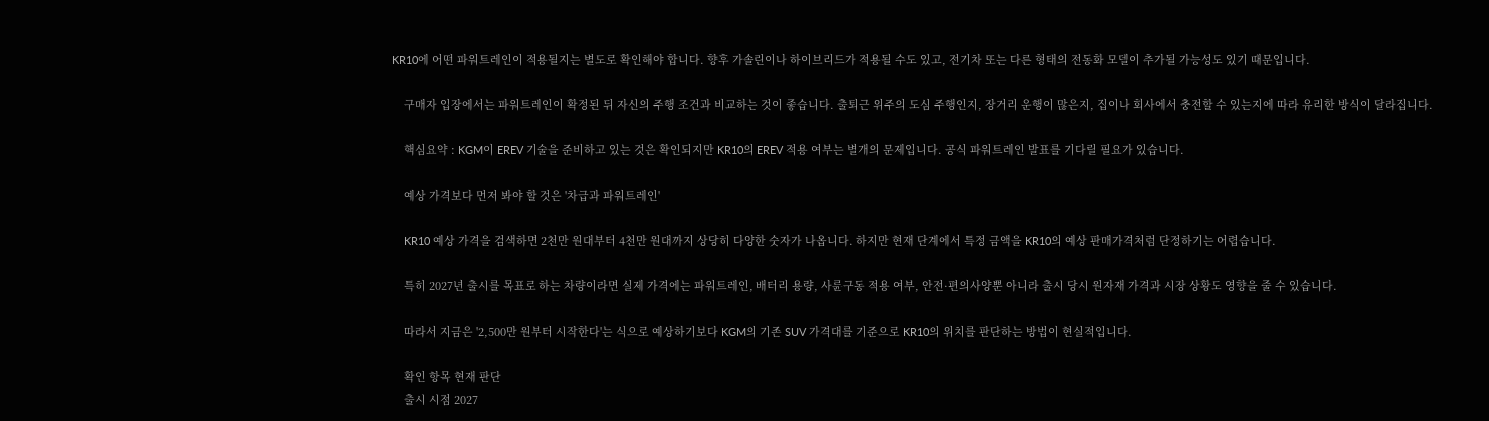KR10에 어떤 파워트레인이 적용될지는 별도로 확인해야 합니다. 향후 가솔린이나 하이브리드가 적용될 수도 있고, 전기차 또는 다른 형태의 전동화 모델이 추가될 가능성도 있기 때문입니다.

    구매자 입장에서는 파워트레인이 확정된 뒤 자신의 주행 조건과 비교하는 것이 좋습니다. 출퇴근 위주의 도심 주행인지, 장거리 운행이 많은지, 집이나 회사에서 충전할 수 있는지에 따라 유리한 방식이 달라집니다.

    핵심요약 : KGM이 EREV 기술을 준비하고 있는 것은 확인되지만 KR10의 EREV 적용 여부는 별개의 문제입니다. 공식 파워트레인 발표를 기다릴 필요가 있습니다.

    예상 가격보다 먼저 봐야 할 것은 '차급과 파워트레인'

    KR10 예상 가격을 검색하면 2천만 원대부터 4천만 원대까지 상당히 다양한 숫자가 나옵니다. 하지만 현재 단계에서 특정 금액을 KR10의 예상 판매가격처럼 단정하기는 어렵습니다.

    특히 2027년 출시를 목표로 하는 차량이라면 실제 가격에는 파워트레인, 배터리 용량, 사륜구동 적용 여부, 안전·편의사양뿐 아니라 출시 당시 원자재 가격과 시장 상황도 영향을 줄 수 있습니다.

    따라서 지금은 '2,500만 원부터 시작한다'는 식으로 예상하기보다 KGM의 기존 SUV 가격대를 기준으로 KR10의 위치를 판단하는 방법이 현실적입니다.

    확인 항목 현재 판단
    출시 시점 2027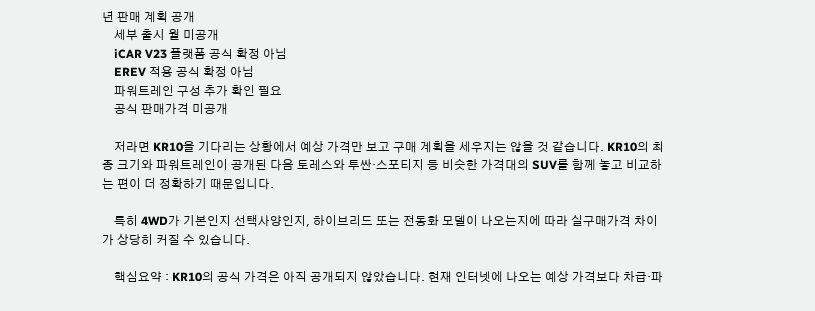년 판매 계획 공개
    세부 출시 월 미공개
    iCAR V23 플랫폼 공식 확정 아님
    EREV 적용 공식 확정 아님
    파워트레인 구성 추가 확인 필요
    공식 판매가격 미공개

    저라면 KR10을 기다리는 상황에서 예상 가격만 보고 구매 계획을 세우지는 않을 것 같습니다. KR10의 최종 크기와 파워트레인이 공개된 다음 토레스와 투싼·스포티지 등 비슷한 가격대의 SUV를 함께 놓고 비교하는 편이 더 정확하기 때문입니다.

    특히 4WD가 기본인지 선택사양인지, 하이브리드 또는 전동화 모델이 나오는지에 따라 실구매가격 차이가 상당히 커질 수 있습니다.

    핵심요약 : KR10의 공식 가격은 아직 공개되지 않았습니다. 현재 인터넷에 나오는 예상 가격보다 차급·파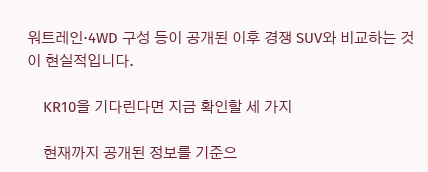워트레인·4WD 구성 등이 공개된 이후 경쟁 SUV와 비교하는 것이 현실적입니다.

    KR10을 기다린다면 지금 확인할 세 가지

    현재까지 공개된 정보를 기준으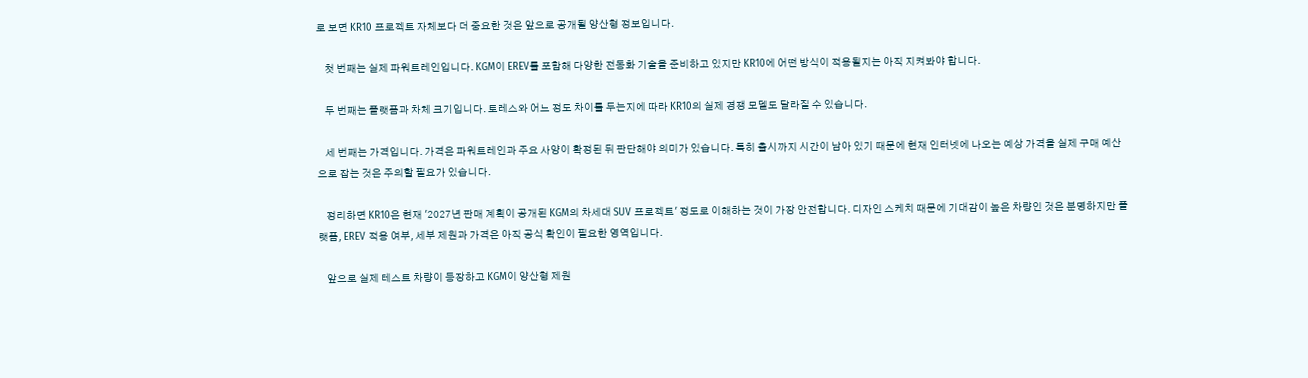로 보면 KR10 프로젝트 자체보다 더 중요한 것은 앞으로 공개될 양산형 정보입니다.

    첫 번째는 실제 파워트레인입니다. KGM이 EREV를 포함해 다양한 전동화 기술을 준비하고 있지만 KR10에 어떤 방식이 적용될지는 아직 지켜봐야 합니다.

    두 번째는 플랫폼과 차체 크기입니다. 토레스와 어느 정도 차이를 두는지에 따라 KR10의 실제 경쟁 모델도 달라질 수 있습니다.

    세 번째는 가격입니다. 가격은 파워트레인과 주요 사양이 확정된 뒤 판단해야 의미가 있습니다. 특히 출시까지 시간이 남아 있기 때문에 현재 인터넷에 나오는 예상 가격을 실제 구매 예산으로 잡는 것은 주의할 필요가 있습니다.

    정리하면 KR10은 현재 '2027년 판매 계획이 공개된 KGM의 차세대 SUV 프로젝트' 정도로 이해하는 것이 가장 안전합니다. 디자인 스케치 때문에 기대감이 높은 차량인 것은 분명하지만 플랫폼, EREV 적용 여부, 세부 제원과 가격은 아직 공식 확인이 필요한 영역입니다.

    앞으로 실제 테스트 차량이 등장하고 KGM이 양산형 제원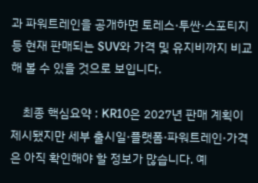과 파워트레인을 공개하면 토레스·투싼·스포티지 등 현재 판매되는 SUV와 가격 및 유지비까지 비교해 볼 수 있을 것으로 보입니다.

    최종 핵심요약 : KR10은 2027년 판매 계획이 제시됐지만 세부 출시일·플랫폼·파워트레인·가격은 아직 확인해야 할 정보가 많습니다. 예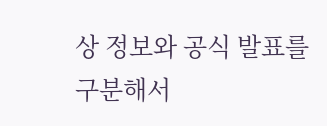상 정보와 공식 발표를 구분해서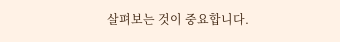살펴보는 것이 중요합니다.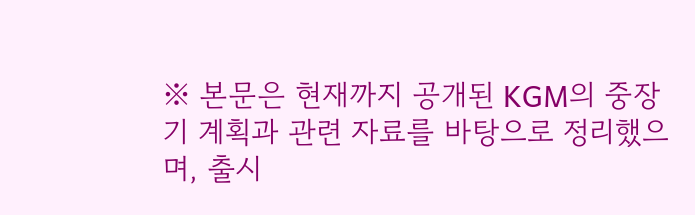※ 본문은 현재까지 공개된 KGM의 중장기 계획과 관련 자료를 바탕으로 정리했으며, 출시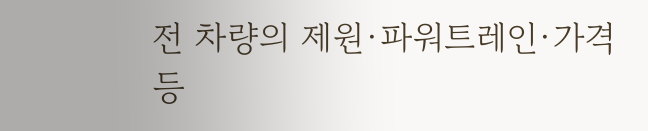전 차량의 제원·파워트레인·가격 등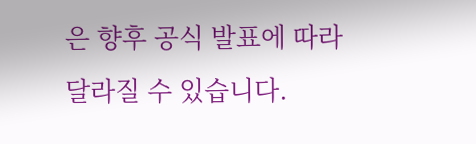은 향후 공식 발표에 따라 달라질 수 있습니다.